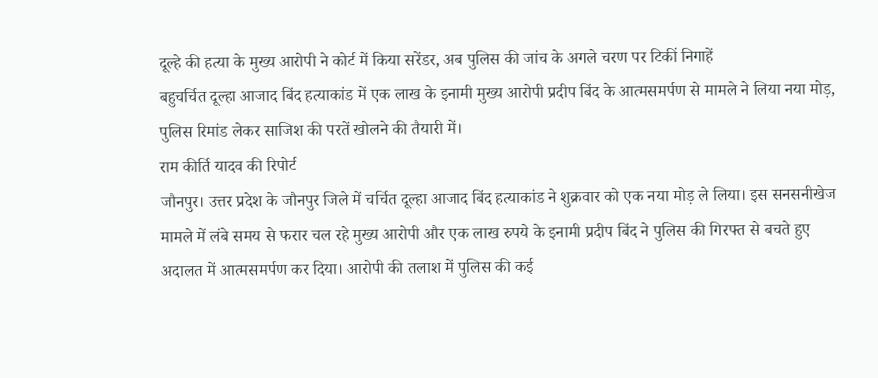दूल्हे की हत्या के मुख्य आरोपी ने कोर्ट में किया सरेंडर, अब पुलिस की जांच के अगले चरण पर टिकीं निगाहें
बहुचर्चित दूल्हा आजाद बिंद हत्याकांड में एक लाख के इनामी मुख्य आरोपी प्रदीप बिंद के आत्मसमर्पण से मामले ने लिया नया मोड़, पुलिस रिमांड लेकर साजिश की परतें खोलने की तैयारी में।
राम कीर्ति यादव की रिपोर्ट
जौनपुर। उत्तर प्रदेश के जौनपुर जिले में चर्चित दूल्हा आजाद बिंद हत्याकांड ने शुक्रवार को एक नया मोड़ ले लिया। इस सनसनीखेज मामले में लंबे समय से फरार चल रहे मुख्य आरोपी और एक लाख रुपये के इनामी प्रदीप बिंद ने पुलिस की गिरफ्त से बचते हुए अदालत में आत्मसमर्पण कर दिया। आरोपी की तलाश में पुलिस की कई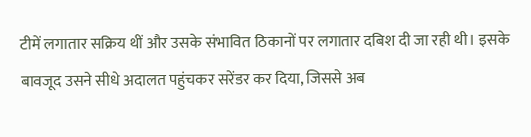टीमें लगातार सक्रिय थीं और उसके संभावित ठिकानों पर लगातार दबिश दी जा रही थी। इसके बावजूद उसने सीधे अदालत पहुंचकर सरेंडर कर दिया, जिससे अब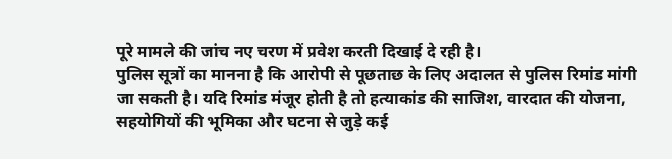पूरे मामले की जांच नए चरण में प्रवेश करती दिखाई दे रही है।
पुलिस सूत्रों का मानना है कि आरोपी से पूछताछ के लिए अदालत से पुलिस रिमांड मांगी जा सकती है। यदि रिमांड मंजूर होती है तो हत्याकांड की साजिश, वारदात की योजना, सहयोगियों की भूमिका और घटना से जुड़े कई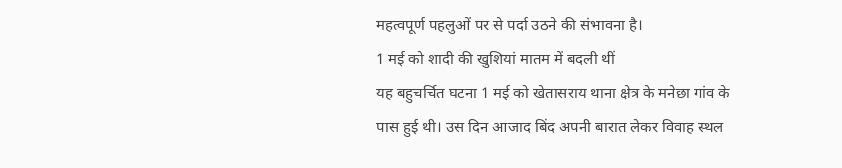महत्वपूर्ण पहलुओं पर से पर्दा उठने की संभावना है।
1 मई को शादी की खुशियां मातम में बदली थीं
यह बहुचर्चित घटना 1 मई को खेतासराय थाना क्षेत्र के मनेछा गांव के पास हुई थी। उस दिन आजाद बिंद अपनी बारात लेकर विवाह स्थल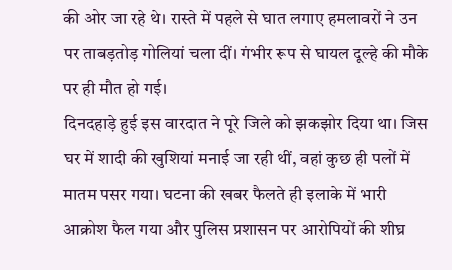की ओर जा रहे थे। रास्ते में पहले से घात लगाए हमलावरों ने उन पर ताबड़तोड़ गोलियां चला दीं। गंभीर रूप से घायल दूल्हे की मौके पर ही मौत हो गई।
दिनदहाड़े हुई इस वारदात ने पूरे जिले को झकझोर दिया था। जिस घर में शादी की खुशियां मनाई जा रही थीं, वहां कुछ ही पलों में मातम पसर गया। घटना की खबर फैलते ही इलाके में भारी आक्रोश फैल गया और पुलिस प्रशासन पर आरोपियों की शीघ्र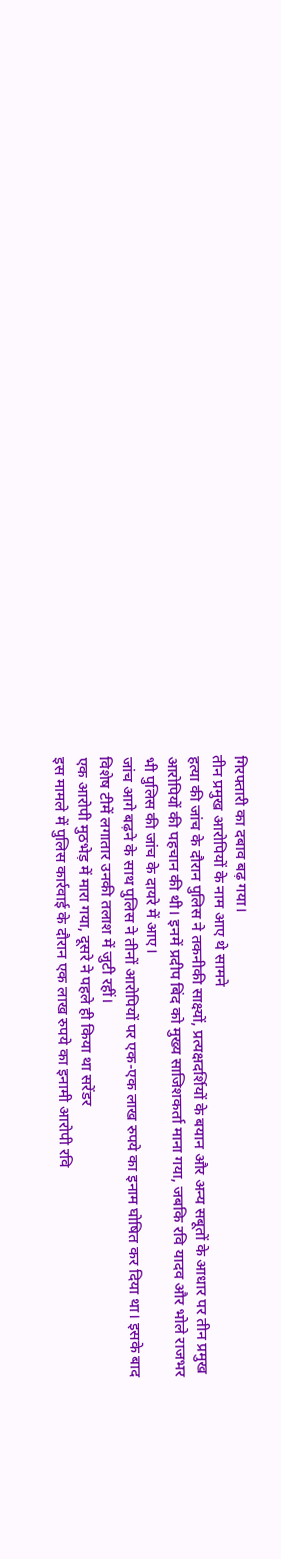गिरफ्तारी का दबाव बढ़ गया।
तीन प्रमुख आरोपियों के नाम आए थे सामने
हत्या की जांच के दौरान पुलिस ने तकनीकी साक्ष्यों, प्रत्यक्षदर्शियों के बयान और अन्य सबूतों के आधार पर तीन प्रमुख आरोपियों की पहचान की थी। इनमें प्रदीप बिंद को मुख्य साजिशकर्ता माना गया, जबकि रवि यादव और भोले राजभर भी पुलिस की जांच के दायरे में आए।
जांच आगे बढ़ने के साथ पुलिस ने तीनों आरोपियों पर एक-एक लाख रुपये का इनाम घोषित कर दिया था। इसके बाद विशेष टीमें लगातार उनकी तलाश में जुटी रहीं।
एक आरोपी मुठभेड़ में मारा गया, दूसरे ने पहले ही किया था सरेंडर
इस मामले में पुलिस कार्रवाई के दौरान एक लाख रुपये का इनामी आरोपी रवि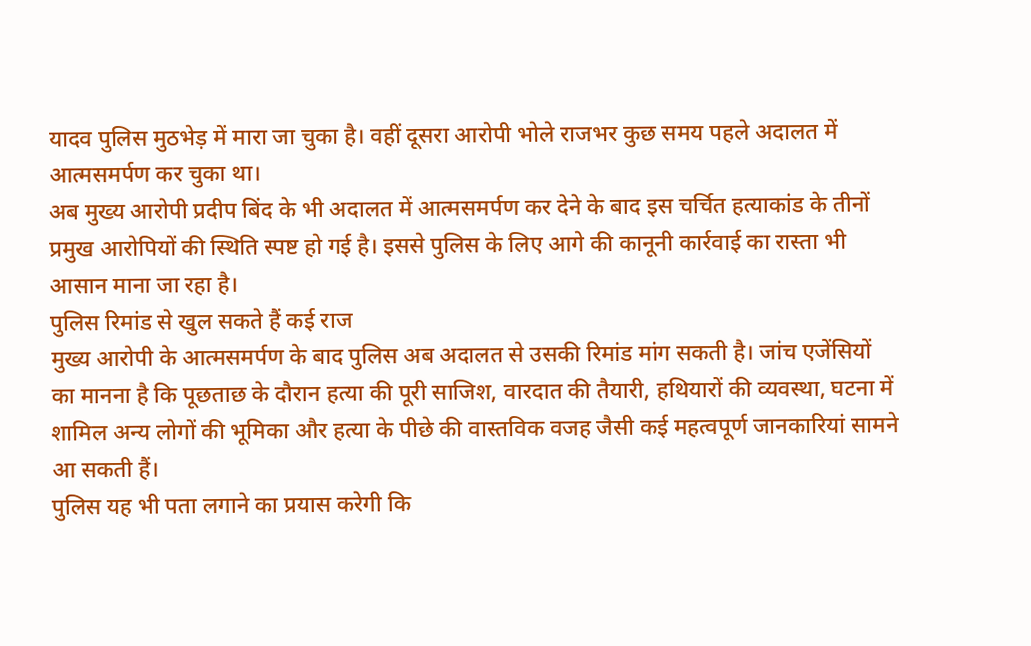यादव पुलिस मुठभेड़ में मारा जा चुका है। वहीं दूसरा आरोपी भोले राजभर कुछ समय पहले अदालत में आत्मसमर्पण कर चुका था।
अब मुख्य आरोपी प्रदीप बिंद के भी अदालत में आत्मसमर्पण कर देने के बाद इस चर्चित हत्याकांड के तीनों प्रमुख आरोपियों की स्थिति स्पष्ट हो गई है। इससे पुलिस के लिए आगे की कानूनी कार्रवाई का रास्ता भी आसान माना जा रहा है।
पुलिस रिमांड से खुल सकते हैं कई राज
मुख्य आरोपी के आत्मसमर्पण के बाद पुलिस अब अदालत से उसकी रिमांड मांग सकती है। जांच एजेंसियों का मानना है कि पूछताछ के दौरान हत्या की पूरी साजिश, वारदात की तैयारी, हथियारों की व्यवस्था, घटना में शामिल अन्य लोगों की भूमिका और हत्या के पीछे की वास्तविक वजह जैसी कई महत्वपूर्ण जानकारियां सामने आ सकती हैं।
पुलिस यह भी पता लगाने का प्रयास करेगी कि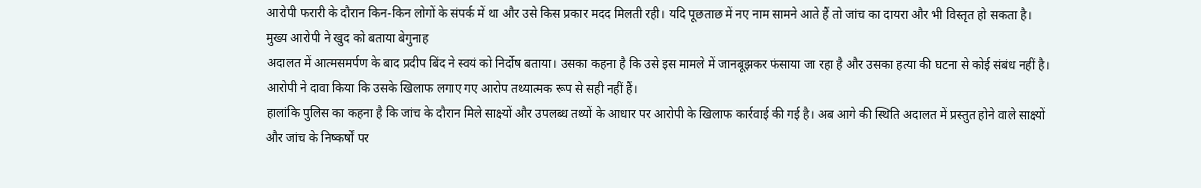आरोपी फरारी के दौरान किन-किन लोगों के संपर्क में था और उसे किस प्रकार मदद मिलती रही। यदि पूछताछ में नए नाम सामने आते हैं तो जांच का दायरा और भी विस्तृत हो सकता है।
मुख्य आरोपी ने खुद को बताया बेगुनाह
अदालत में आत्मसमर्पण के बाद प्रदीप बिंद ने स्वयं को निर्दोष बताया। उसका कहना है कि उसे इस मामले में जानबूझकर फंसाया जा रहा है और उसका हत्या की घटना से कोई संबंध नहीं है। आरोपी ने दावा किया कि उसके खिलाफ लगाए गए आरोप तथ्यात्मक रूप से सही नहीं हैं।
हालांकि पुलिस का कहना है कि जांच के दौरान मिले साक्ष्यों और उपलब्ध तथ्यों के आधार पर आरोपी के खिलाफ कार्रवाई की गई है। अब आगे की स्थिति अदालत में प्रस्तुत होने वाले साक्ष्यों और जांच के निष्कर्षों पर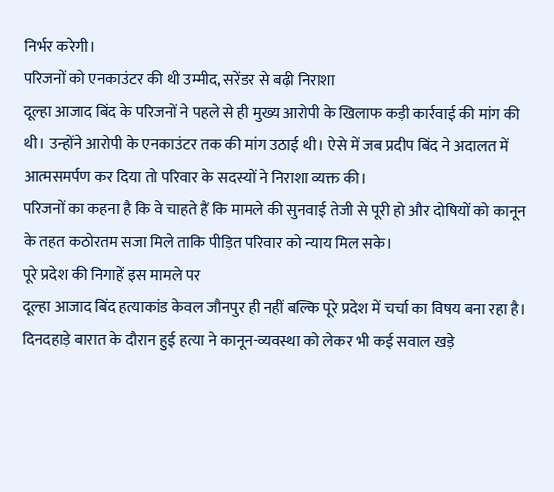निर्भर करेगी।
परिजनों को एनकाउंटर की थी उम्मीद, सरेंडर से बढ़ी निराशा
दूल्हा आजाद बिंद के परिजनों ने पहले से ही मुख्य आरोपी के खिलाफ कड़ी कार्रवाई की मांग की थी। उन्होंने आरोपी के एनकाउंटर तक की मांग उठाई थी। ऐसे में जब प्रदीप बिंद ने अदालत में आत्मसमर्पण कर दिया तो परिवार के सदस्यों ने निराशा व्यक्त की।
परिजनों का कहना है कि वे चाहते हैं कि मामले की सुनवाई तेजी से पूरी हो और दोषियों को कानून के तहत कठोरतम सजा मिले ताकि पीड़ित परिवार को न्याय मिल सके।
पूरे प्रदेश की निगाहें इस मामले पर
दूल्हा आजाद बिंद हत्याकांड केवल जौनपुर ही नहीं बल्कि पूरे प्रदेश में चर्चा का विषय बना रहा है। दिनदहाड़े बारात के दौरान हुई हत्या ने कानून-व्यवस्था को लेकर भी कई सवाल खड़े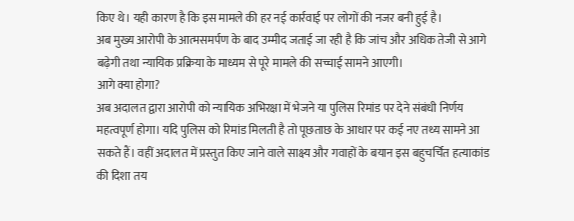किए थे। यही कारण है कि इस मामले की हर नई कार्रवाई पर लोगों की नजर बनी हुई है।
अब मुख्य आरोपी के आत्मसमर्पण के बाद उम्मीद जताई जा रही है कि जांच और अधिक तेजी से आगे बढ़ेगी तथा न्यायिक प्रक्रिया के माध्यम से पूरे मामले की सच्चाई सामने आएगी।
आगे क्या होगा?
अब अदालत द्वारा आरोपी को न्यायिक अभिरक्षा में भेजने या पुलिस रिमांड पर देने संबंधी निर्णय महत्वपूर्ण होगा। यदि पुलिस को रिमांड मिलती है तो पूछताछ के आधार पर कई नए तथ्य सामने आ सकते हैं। वहीं अदालत में प्रस्तुत किए जाने वाले साक्ष्य और गवाहों के बयान इस बहुचर्चित हत्याकांड की दिशा तय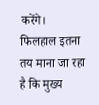करेंगे।
फिलहाल इतना तय माना जा रहा है कि मुख्य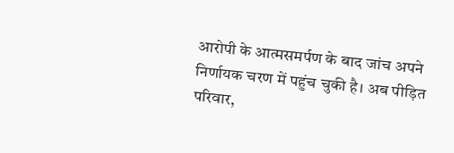आरोपी के आत्मसमर्पण के बाद जांच अपने निर्णायक चरण में पहुंच चुकी है। अब पीड़ित परिवार,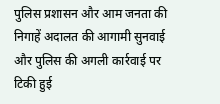पुलिस प्रशासन और आम जनता की निगाहें अदालत की आगामी सुनवाई और पुलिस की अगली कार्रवाई पर टिकी हुई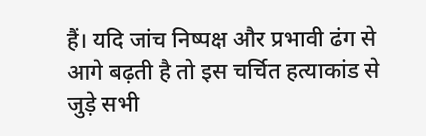हैं। यदि जांच निष्पक्ष और प्रभावी ढंग से आगे बढ़ती है तो इस चर्चित हत्याकांड से जुड़े सभी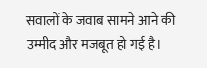सवालों के जवाब सामने आने की उम्मीद और मजबूत हो गई है।